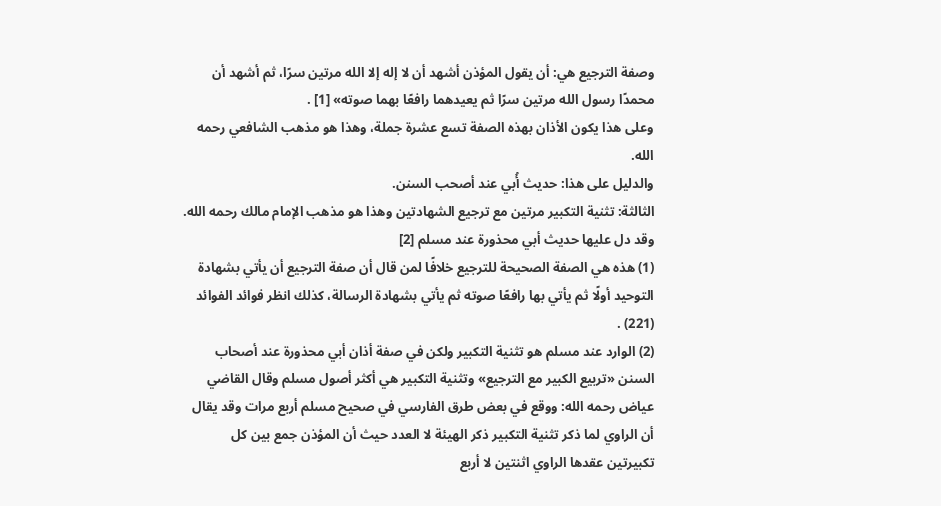وصفة الترجيع هي: أن يقول المؤذن أشهد أن لا إله إلا الله مرتين سرًا، ثم أشهد أن محمدًا رسول الله مرتين سرًا ثم يعيدهما رافعًا بهما صوته» [1] .
وعلى هذا يكون الأذان بهذه الصفة تسع عشرة جملة، وهذا هو مذهب الشافعي رحمه الله.
والدليل على هذا: حديث أُبي عند أصحب السنن.
الثالثة: تثنية التكبير مرتين مع ترجيع الشهادتين وهذا هو مذهب الإمام مالك رحمه الله.
وقد دل عليها حديث أبي محذورة عند مسلم [2]
(1) هذه هي الصفة الصحيحة للترجيع خلافًا لمن قال أن صفة الترجيع أن يأتي بشهادة التوحيد أولًا ثم يأتي بها رافعًا صوته ثم يأتي بشهادة الرسالة، كذلك انظر فوائد الفوائد (221) .
(2) الوارد عند مسلم هو تثنية التكبير ولكن في صفة أذان أبي محذورة عند أصحاب السنن «تربيع الكبير مع الترجيع» وتثنية التكبير هي أكثر أصول مسلم وقال القاضي عياض رحمه الله: ووقع في بعض طرق الفارسي في صحيح مسلم أربع مرات وقد يقال أن الراوي لما ذكر تثنية التكبير ذكر الهيئة لا العدد حيث أن المؤذن جمع بين كل تكبيرتين عقدها الراوي اثنتين لا أربع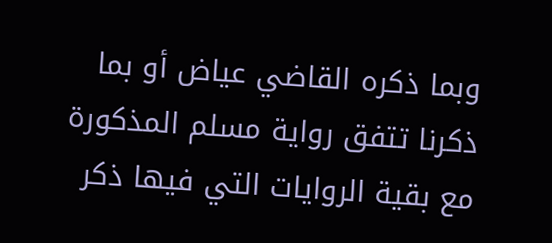وبما ذكره القاضي عياض أو بما ذكرنا تتفق رواية مسلم المذكورة مع بقية الروايات التي فيها ذكر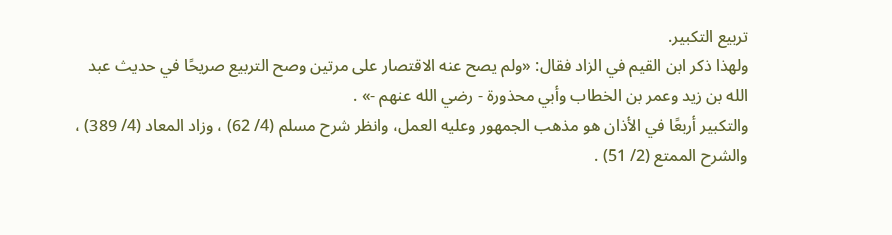تربيع التكبير.
ولهذا ذكر ابن القيم في الزاد فقال: «ولم يصح عنه الاقتصار على مرتين وصح التربيع صريحًا في حديث عبد الله بن زيد وعمر بن الخطاب وأبي محذورة - رضي الله عنهم -» .
والتكبير أربعًا في الأذان هو مذهب الجمهور وعليه العمل، وانظر شرح مسلم (4/ 62) ، وزاد المعاد (4/ 389) ، والشرح الممتع (2/ 51) .